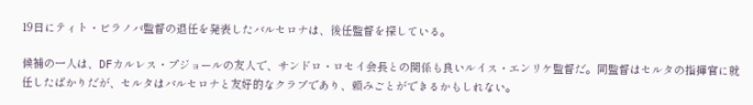19日にティト・ビラノバ監督の退任を発表したバルセロナは、後任監督を探している。

候補の一人は、DFカルレス・プジョールの友人で、サンドロ・ロセイ会長との関係も良いルイス・エンリケ監督だ。同監督はセルタの指揮官に就任したばかりだが、セルタはバルセロナと友好的なクラブであり、頼みごとができるかもしれない。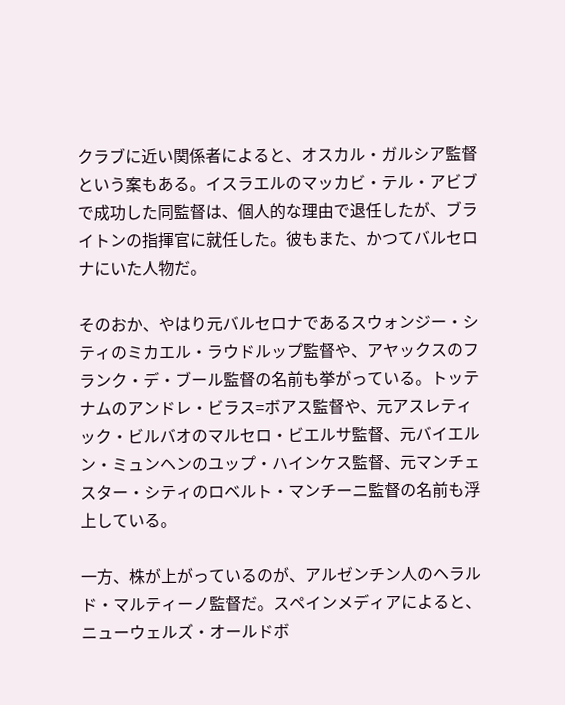クラブに近い関係者によると、オスカル・ガルシア監督という案もある。イスラエルのマッカビ・テル・アビブで成功した同監督は、個人的な理由で退任したが、ブライトンの指揮官に就任した。彼もまた、かつてバルセロナにいた人物だ。

そのおか、やはり元バルセロナであるスウォンジー・シティのミカエル・ラウドルップ監督や、アヤックスのフランク・デ・ブール監督の名前も挙がっている。トッテナムのアンドレ・ビラス=ボアス監督や、元アスレティック・ビルバオのマルセロ・ビエルサ監督、元バイエルン・ミュンヘンのユップ・ハインケス監督、元マンチェスター・シティのロベルト・マンチーニ監督の名前も浮上している。

一方、株が上がっているのが、アルゼンチン人のヘラルド・マルティーノ監督だ。スペインメディアによると、ニューウェルズ・オールドボ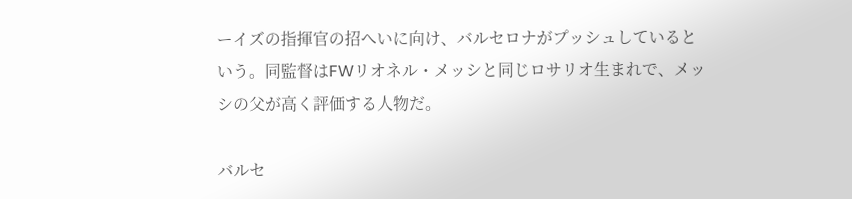ーイズの指揮官の招へいに向け、バルセロナがプッシュしているという。同監督はFWリオネル・メッシと同じロサリオ生まれで、メッシの父が高く評価する人物だ。

バルセ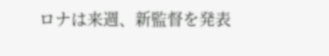ロナは来週、新監督を発表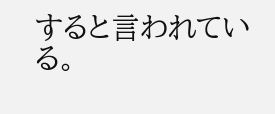すると言われている。